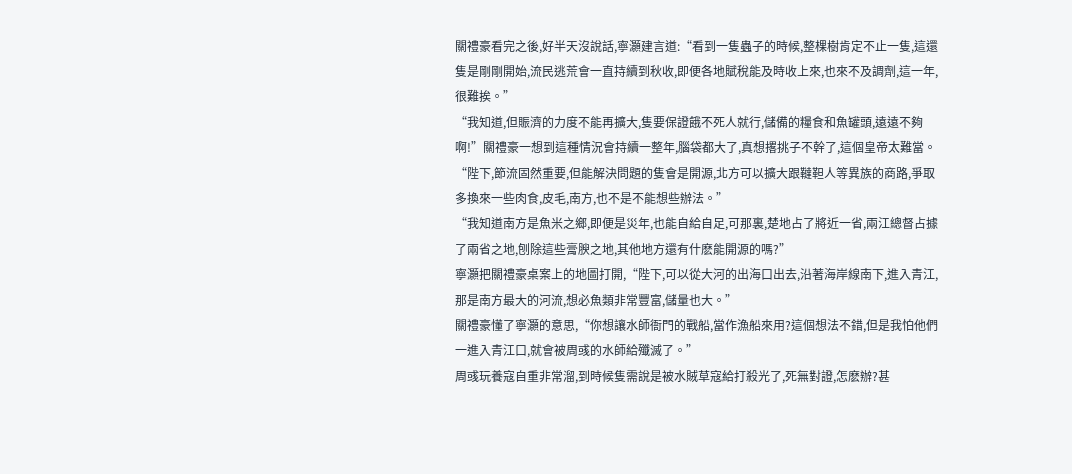關禮豪看完之後,好半天沒說話,寧灝建言道:“看到一隻蟲子的時候,整棵樹肯定不止一隻,這還隻是剛剛開始,流民逃荒會一直持續到秋收,即便各地賦稅能及時收上來,也來不及調劑,這一年,很難挨。”
“我知道,但賑濟的力度不能再擴大,隻要保證餓不死人就行,儲備的糧食和魚罐頭,遠遠不夠啊!”關禮豪一想到這種情況會持續一整年,腦袋都大了,真想撂挑子不幹了,這個皇帝太難當。
“陛下,節流固然重要,但能解決問題的隻會是開源,北方可以擴大跟韃靼人等異族的商路,爭取多換來一些肉食,皮毛,南方,也不是不能想些辦法。”
“我知道南方是魚米之鄉,即便是災年,也能自給自足,可那裏,楚地占了將近一省,兩江總督占據了兩省之地,刨除這些膏腴之地,其他地方還有什麽能開源的嗎?”
寧灝把關禮豪桌案上的地圖打開,“陛下,可以從大河的出海口出去,沿著海岸線南下,進入青江,那是南方最大的河流,想必魚類非常豐富,儲量也大。”
關禮豪懂了寧灝的意思,“你想讓水師衙門的戰船,當作漁船來用?這個想法不錯,但是我怕他們一進入青江口,就會被周彧的水師給殲滅了。”
周彧玩養寇自重非常溜,到時候隻需說是被水賊草寇給打殺光了,死無對證,怎麽辦?甚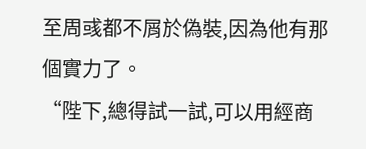至周彧都不屑於偽裝,因為他有那個實力了。
“陛下,總得試一試,可以用經商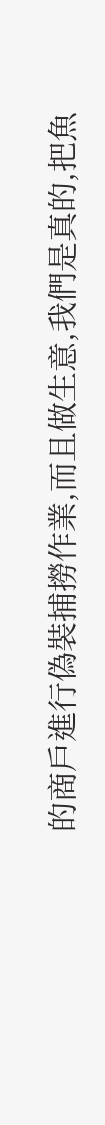的商戶進行偽裝捕撈作業,而且做生意,我們是真的,把魚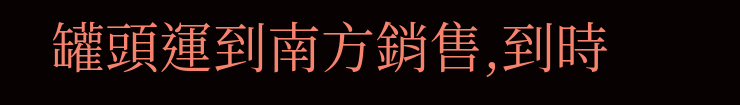罐頭運到南方銷售,到時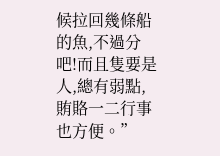候拉回幾條船的魚,不過分吧!而且隻要是人,總有弱點,賄賂一二行事也方便。”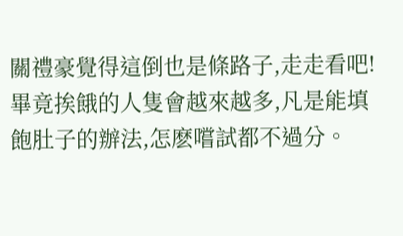關禮豪覺得這倒也是條路子,走走看吧!畢竟挨餓的人隻會越來越多,凡是能填飽肚子的辦法,怎麽嚐試都不過分。